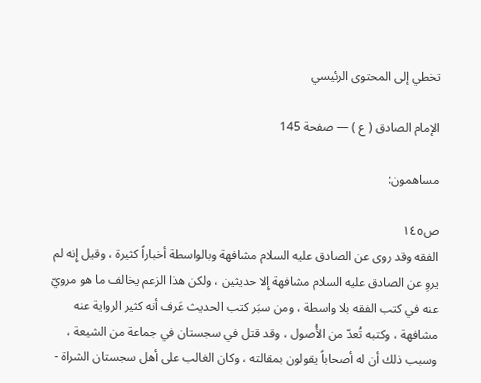تخطي إلى المحتوى الرئيسي

الإمام الصادق ( ع ) — صفحة 145

مساهمون:

ص١٤٥
الفقه وقد روى عن الصادق عليه السلام مشافهة وبالواسطة أخباراً كثيرة ، وقيل إِنه لم يروِ عن الصادق عليه السلام مشافهة إِلا حديثين ، ولكن هذا الزعم يخالف ما هو مرويّ عنه في كتب الفقه بلا واسطة ، ومن سبَر كتب الحديث عَرف أنه كثير الرواية عنه مشافهة ، وكتبه تُعدّ من الأُصول ، وقد قتل في سجستان في جماعة من الشيعة ، وسبب ذلك أن له أصحاباً يقولون بمقالته ، وكان الغالب على أهل سجستان الشراة -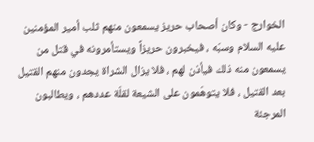الخوارج - وكان أصحاب حريز يسمعون منهم ثلب أمير المؤمنين عليه السلام وسبّه ، فيخبرون حريزاً ويستأمرونه في قتل من يسمعون منه ذلك فيأذن لهم ، فلا يزال الشراة يجدون منهم القتيل بعد القتيل ، فلا يتوهّمون على الشيعة لقلّة عددهم ، ويطالبون المرجئة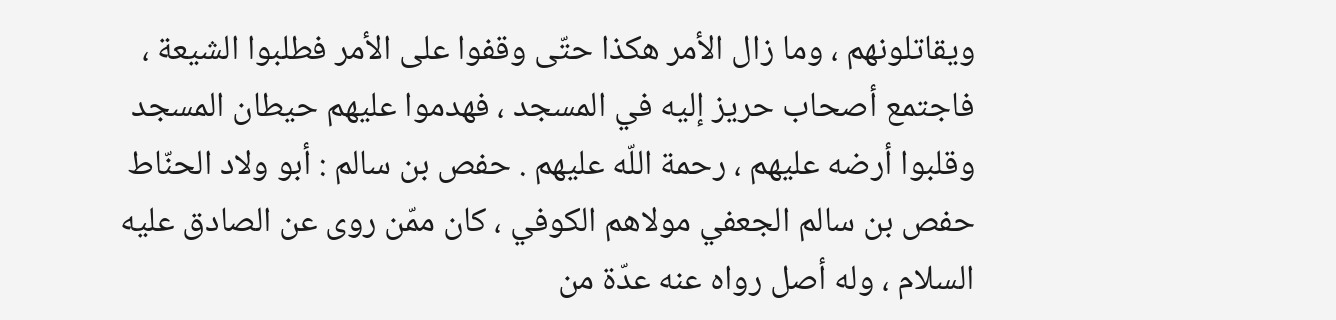ويقاتلونهم ، وما زال الأمر هكذا حتّى وقفوا على الأمر فطلبوا الشيعة ، فاجتمع أصحاب حريز إليه في المسجد ، فهدموا عليهم حيطان المسجد وقلبوا أرضه عليهم ، رحمة اللّه عليهم . حفص بن سالم : أبو ولاد الحنّاط حفص بن سالم الجعفي مولاهم الكوفي ، كان ممّن روى عن الصادق عليه السلام ، وله أصل رواه عنه عدّة من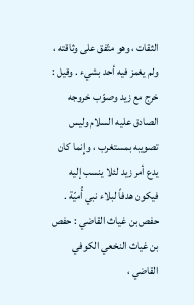الثقات ، وهو متّفق على وثاقته ، ولم يغمز فيه أحد بشيء . وقيل : خرج مع زيد وصوّب خروجه الصادق عليه السلام وليس تصويبه بمستغرب ، وإِنما كان يدع أمر زيد لئلا ينسب إليه فيكون هدفاً لبلاء نبي أُميّة . حفص بن غياث القاضي : حفص بن غياث النخعي الكوفي القاضي ،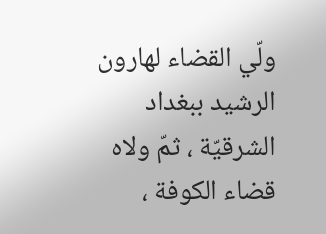ولّي القضاء لهارون الرشيد ببغداد الشرقيّة ، ثمّ ولاه قضاء الكوفة ،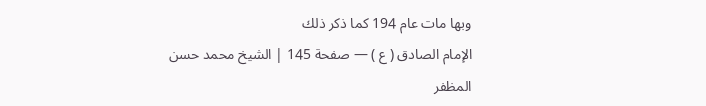وبها مات عام 194 كما ذكر ذلك
الإمام الصادق ( ع ) — صفحة 145 | الشيخ محمد حسن المظفر